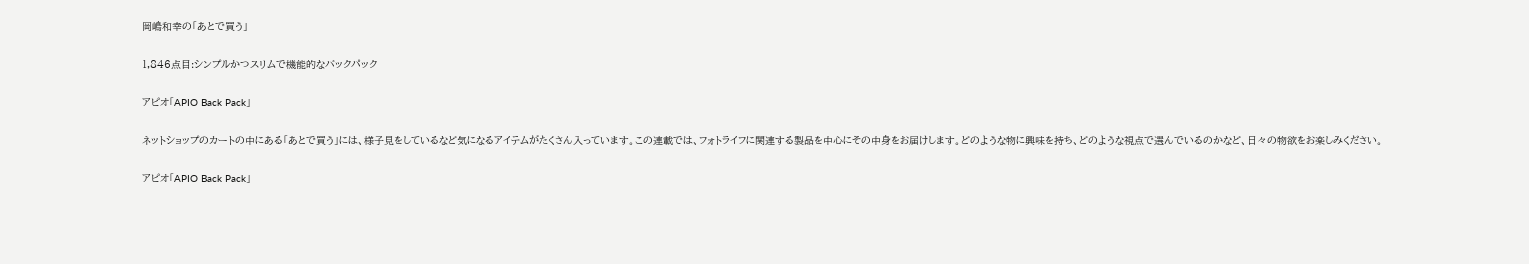岡嶋和幸の「あとで買う」

1,846点目:シンプルかつスリムで機能的なバックパック

アピオ「APIO Back Pack」

ネットショップのカートの中にある「あとで買う」には、様子見をしているなど気になるアイテムがたくさん入っています。この連載では、フォトライフに関連する製品を中心にその中身をお届けします。どのような物に興味を持ち、どのような視点で選んでいるのかなど、日々の物欲をお楽しみください。

アピオ「APIO Back Pack」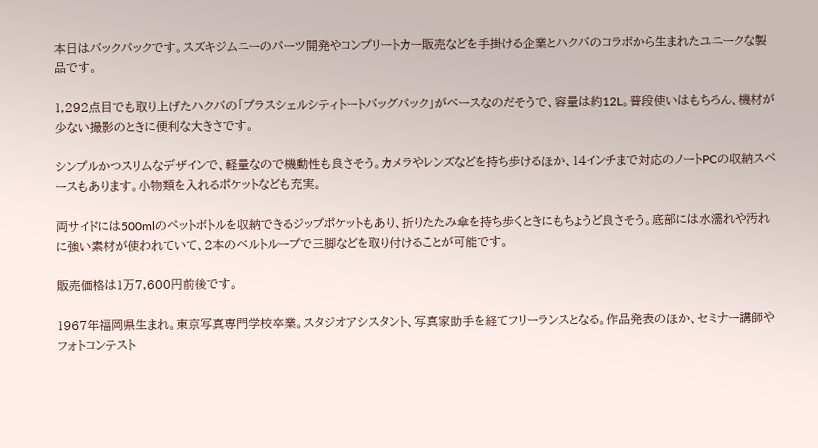本日はバックパックです。スズキジムニーのパーツ開発やコンプリートカー販売などを手掛ける企業とハクバのコラボから生まれたユニークな製品です。

1,292点目でも取り上げたハクバの「プラスシェルシティトートバッグパック」がベースなのだそうで、容量は約12L。普段使いはもちろん、機材が少ない撮影のときに便利な大きさです。

シンプルかつスリムなデザインで、軽量なので機動性も良さそう。カメラやレンズなどを持ち歩けるほか、14インチまで対応のノートPCの収納スペースもあります。小物類を入れるポケットなども充実。

両サイドには500mlのペットボトルを収納できるジップポケットもあり、折りたたみ傘を持ち歩くときにもちょうど良さそう。底部には水濡れや汚れに強い素材が使われていて、2本のベルトループで三脚などを取り付けることが可能です。

販売価格は1万7,600円前後です。

1967年福岡県生まれ。東京写真専門学校卒業。スタジオアシスタント、写真家助手を経てフリーランスとなる。作品発表のほか、セミナー講師やフォトコンテスト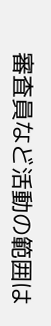審査員など活動の範囲は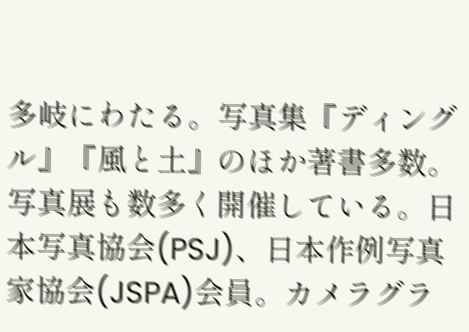多岐にわたる。写真集『ディングル』『風と土』のほか著書多数。写真展も数多く開催している。日本写真協会(PSJ)、日本作例写真家協会(JSPA)会員。カメラグラ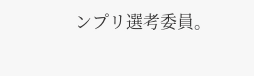ンプリ選考委員。